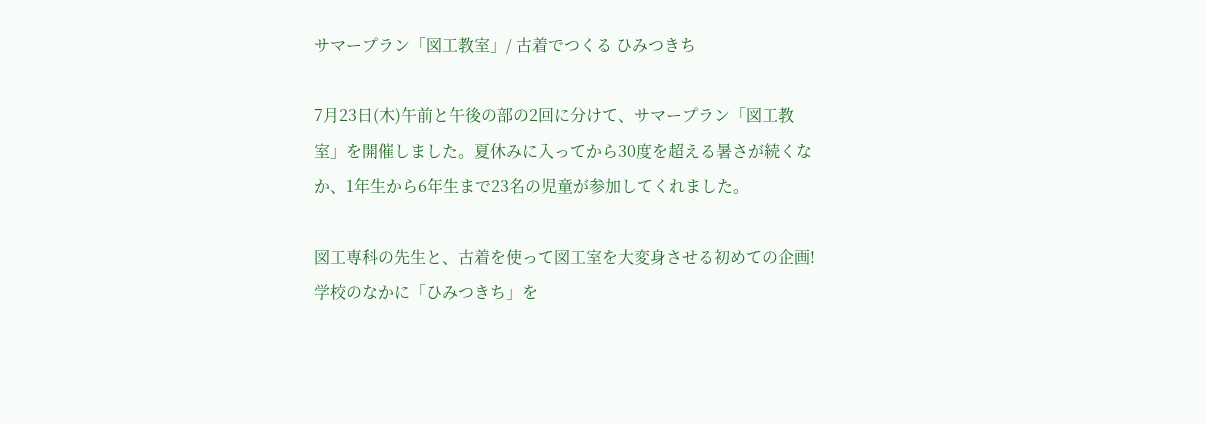サマープラン「図工教室」/ 古着でつくる ひみつきち

7月23日(木)午前と午後の部の2回に分けて、サマープラン「図工教室」を開催しました。夏休みに入ってから30度を超える暑さが続くなか、1年生から6年生まで23名の児童が参加してくれました。

図工専科の先生と、古着を使って図工室を大変身させる初めての企画!学校のなかに「ひみつきち」を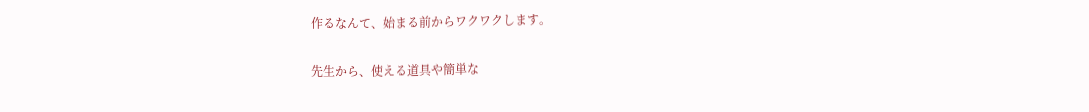作るなんて、始まる前からワクワクします。

先生から、使える道具や簡単な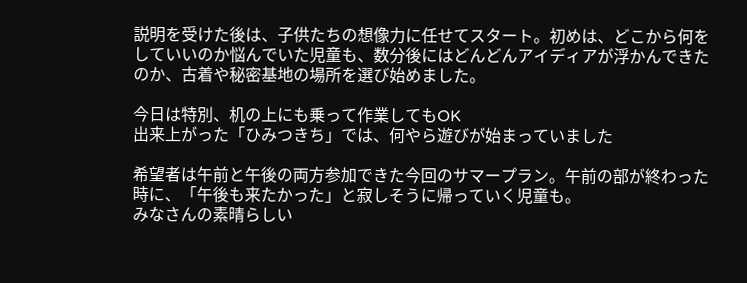説明を受けた後は、子供たちの想像力に任せてスタート。初めは、どこから何をしていいのか悩んでいた児童も、数分後にはどんどんアイディアが浮かんできたのか、古着や秘密基地の場所を選び始めました。

今日は特別、机の上にも乗って作業してもOK
出来上がった「ひみつきち」では、何やら遊びが始まっていました

希望者は午前と午後の両方参加できた今回のサマープラン。午前の部が終わった時に、「午後も来たかった」と寂しそうに帰っていく児童も。
みなさんの素晴らしい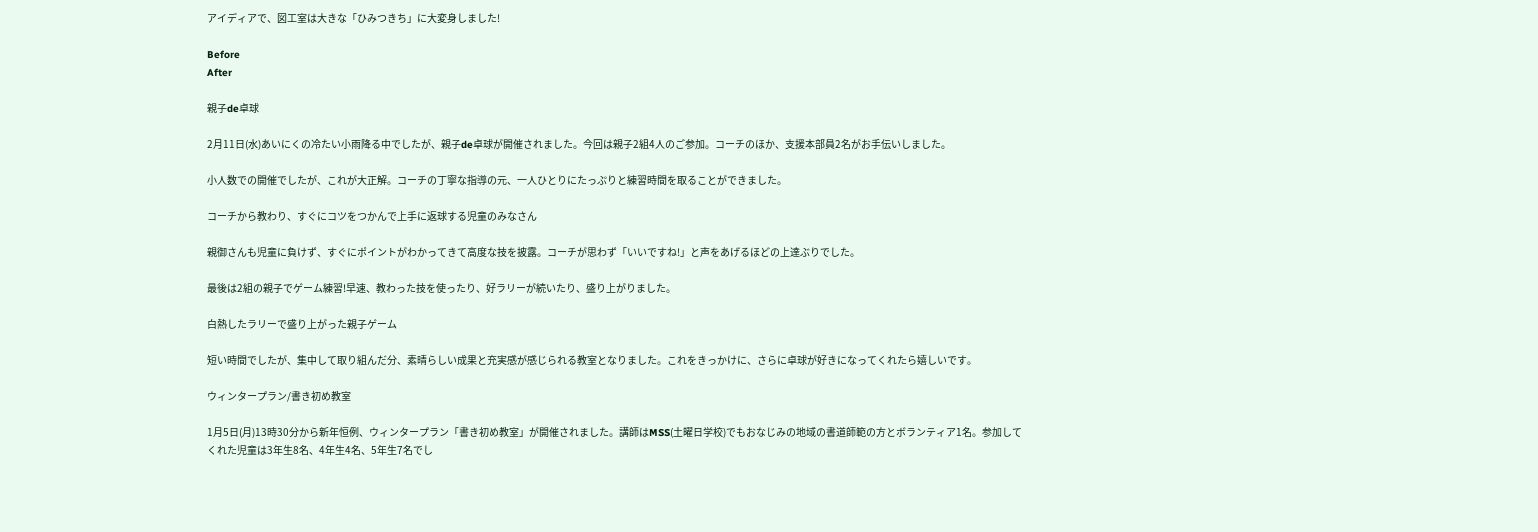アイディアで、図工室は大きな「ひみつきち」に大変身しました!

Before
After

親子de卓球

2月11日(水)あいにくの冷たい小雨降る中でしたが、親子de卓球が開催されました。今回は親子2組4人のご参加。コーチのほか、支援本部員2名がお手伝いしました。

小人数での開催でしたが、これが大正解。コーチの丁寧な指導の元、一人ひとりにたっぷりと練習時間を取ることができました。

コーチから教わり、すぐにコツをつかんで上手に返球する児童のみなさん

親御さんも児童に負けず、すぐにポイントがわかってきて高度な技を披露。コーチが思わず「いいですね!」と声をあげるほどの上達ぶりでした。

最後は2組の親子でゲーム練習!早速、教わった技を使ったり、好ラリーが続いたり、盛り上がりました。

白熱したラリーで盛り上がった親子ゲーム

短い時間でしたが、集中して取り組んだ分、素晴らしい成果と充実感が感じられる教室となりました。これをきっかけに、さらに卓球が好きになってくれたら嬉しいです。

ウィンタープラン/書き初め教室

1月5日(月)13時30分から新年恒例、ウィンタープラン「書き初め教室」が開催されました。講師はMSS(土曜日学校)でもおなじみの地域の書道師範の方とボランティア1名。参加してくれた児童は3年生8名、4年生4名、5年生7名でし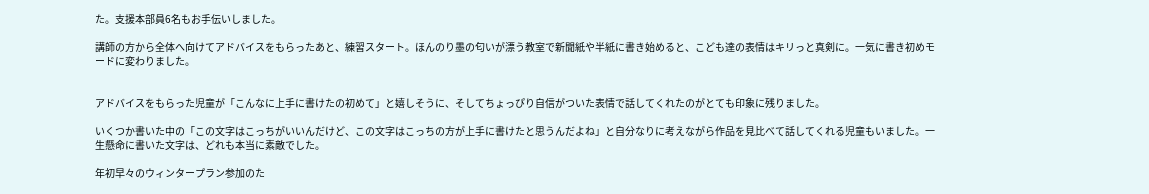た。支援本部員6名もお手伝いしました。

講師の方から全体へ向けてアドバイスをもらったあと、練習スタート。ほんのり墨の匂いが漂う教室で新聞紙や半紙に書き始めると、こども達の表情はキリっと真剣に。一気に書き初めモードに変わりました。


アドバイスをもらった児童が「こんなに上手に書けたの初めて」と嬉しそうに、そしてちょっぴり自信がついた表情で話してくれたのがとても印象に残りました。

いくつか書いた中の「この文字はこっちがいいんだけど、この文字はこっちの方が上手に書けたと思うんだよね」と自分なりに考えながら作品を見比べて話してくれる児童もいました。一生懸命に書いた文字は、どれも本当に素敵でした。

年初早々のウィンタープラン参加のた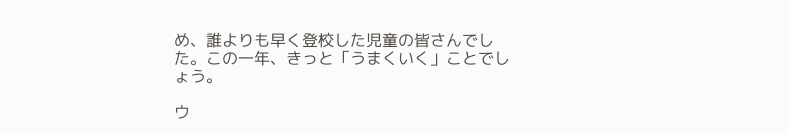め、誰よりも早く登校した児童の皆さんでした。この一年、きっと「うまくいく」ことでしょう。

ウ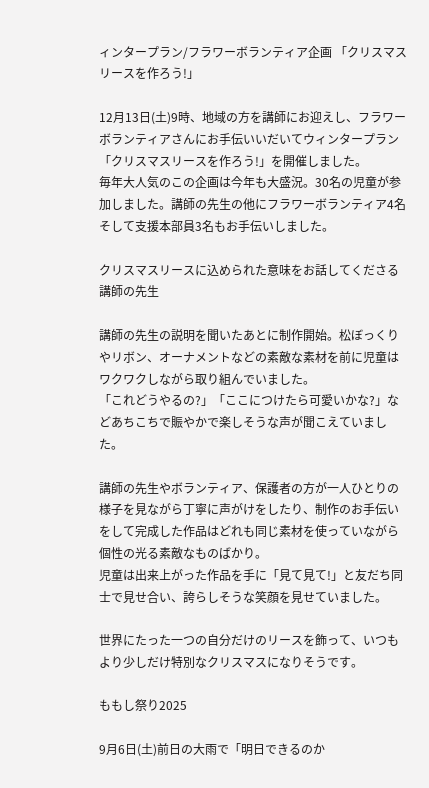ィンタープラン/フラワーボランティア企画 「クリスマスリースを作ろう!」

12月13日(土)9時、地域の方を講師にお迎えし、フラワーボランティアさんにお手伝いいだいてウィンタープラン「クリスマスリースを作ろう!」を開催しました。
毎年大人気のこの企画は今年も大盛況。30名の児童が参加しました。講師の先生の他にフラワーボランティア4名そして支援本部員3名もお手伝いしました。

クリスマスリースに込められた意味をお話してくださる講師の先生

講師の先生の説明を聞いたあとに制作開始。松ぼっくりやリボン、オーナメントなどの素敵な素材を前に児童はワクワクしながら取り組んでいました。
「これどうやるの?」「ここにつけたら可愛いかな?」などあちこちで賑やかで楽しそうな声が聞こえていました。

講師の先生やボランティア、保護者の方が一人ひとりの様子を見ながら丁寧に声がけをしたり、制作のお手伝いをして完成した作品はどれも同じ素材を使っていながら個性の光る素敵なものばかり。
児童は出来上がった作品を手に「見て見て!」と友だち同士で見せ合い、誇らしそうな笑顔を見せていました。

世界にたった一つの自分だけのリースを飾って、いつもより少しだけ特別なクリスマスになりそうです。

ももし祭り2025

9月6日(土)前日の大雨で「明日できるのか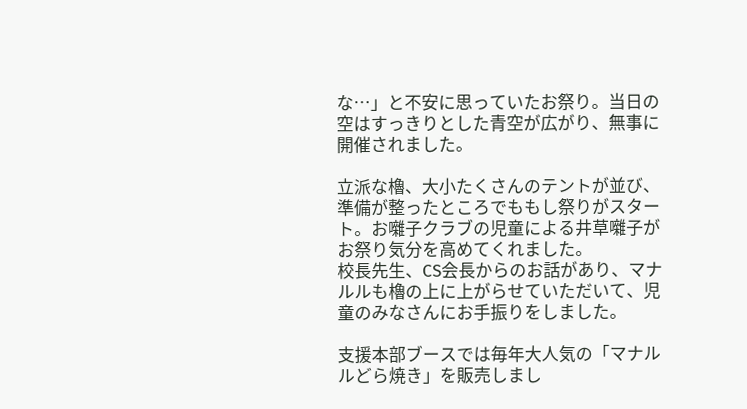な…」と不安に思っていたお祭り。当日の空はすっきりとした青空が広がり、無事に開催されました。

立派な櫓、大小たくさんのテントが並び、準備が整ったところでももし祭りがスタート。お囃子クラブの児童による井草囃子がお祭り気分を高めてくれました。
校長先生、CS会長からのお話があり、マナルルも櫓の上に上がらせていただいて、児童のみなさんにお手振りをしました。

支援本部ブースでは毎年大人気の「マナルルどら焼き」を販売しまし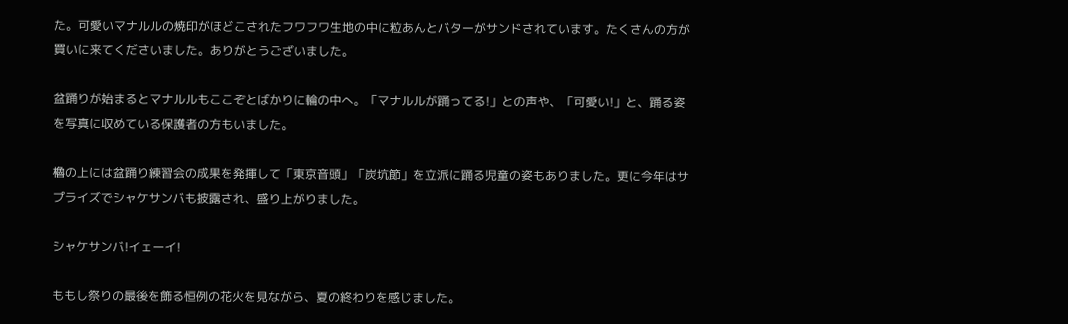た。可愛いマナルルの焼印がほどこされたフワフワ生地の中に粒あんとバターがサンドされています。たくさんの方が買いに来てくださいました。ありがとうございました。

盆踊りが始まるとマナルルもここぞとばかりに輪の中へ。「マナルルが踊ってる!」との声や、「可愛い!」と、踊る姿を写真に収めている保護者の方もいました。

櫓の上には盆踊り練習会の成果を発揮して「東京音頭」「炭坑節」を立派に踊る児童の姿もありました。更に今年はサプライズでシャケサンバも披露され、盛り上がりました。

シャケサンバ!イェーイ!

ももし祭りの最後を飾る恒例の花火を見ながら、夏の終わりを感じました。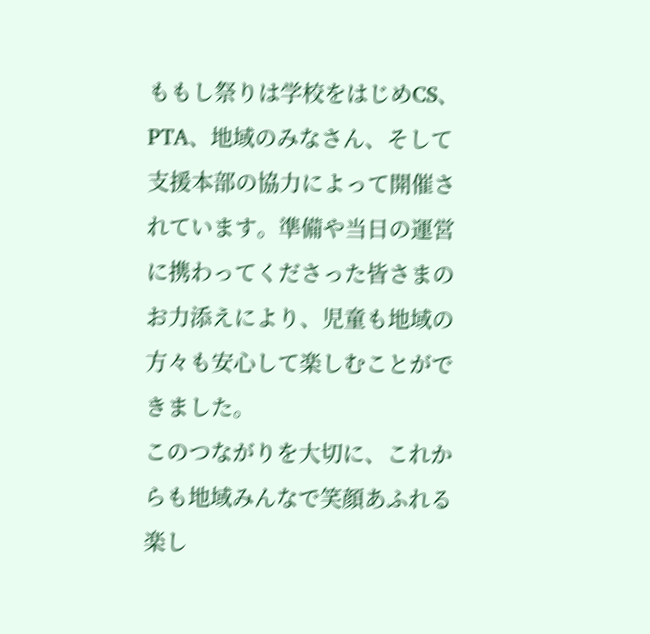ももし祭りは学校をはじめCS、PTA、地域のみなさん、そして支援本部の協力によって開催されています。準備や当日の運営に携わってくださった皆さまのお力添えにより、児童も地域の方々も安心して楽しむことができました。
このつながりを大切に、これからも地域みんなで笑顔あふれる楽し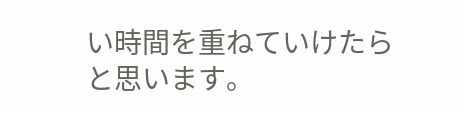い時間を重ねていけたらと思います。